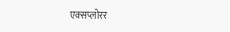एक्सप्लोरर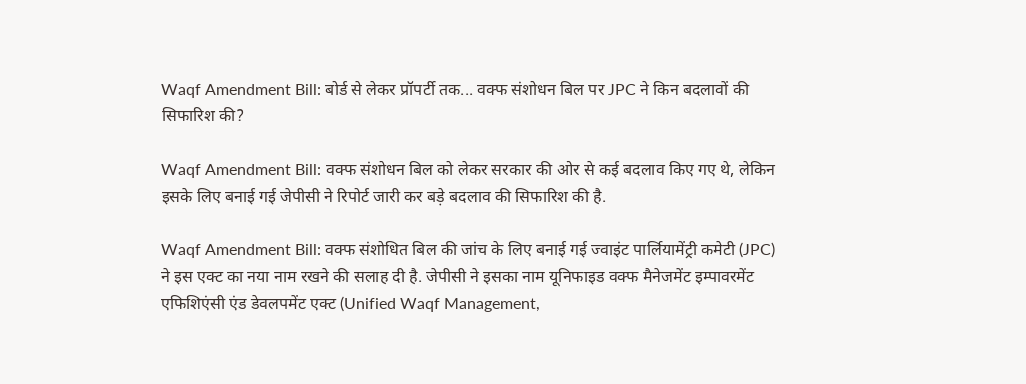Waqf Amendment Bill: बोर्ड से लेकर प्रॉपर्टी तक... वक्फ संशोधन बिल पर JPC ने किन बदलावों की सिफारिश की?

Waqf Amendment Bill: वक्फ संशोधन बिल को लेकर सरकार की ओर से कई बदलाव किए गए थे, लेकिन इसके लिए बनाई गई जेपीसी ने रिपोर्ट जारी कर बड़े बदलाव की सिफारिश की है.

Waqf Amendment Bill: वक्फ संशोधित बिल की जांच के लिए बनाई गई ज्वाइंट पार्लियामेंट्री कमेटी (JPC) ने इस एक्ट का नया नाम रखने की सलाह दी है. जेपीसी ने इसका नाम यूनिफाइड वक्फ मैनेजमेंट इम्पावरमेंट एफिशिएंसी एंड डेवलपमेंट एक्ट (Unified Waqf Management,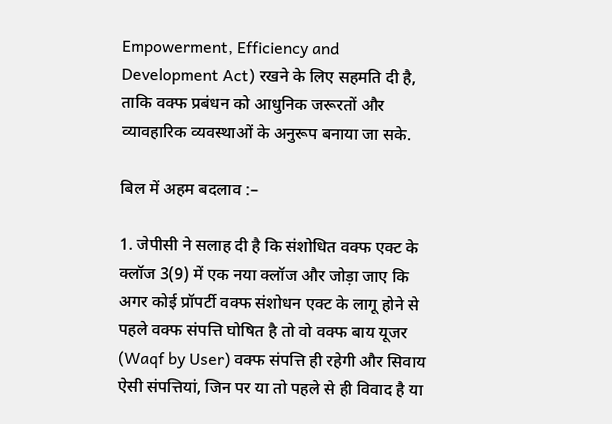Empowerment, Efficiency and Development Act) रखने के लिए सहमति दी है, ताकि वक्फ प्रबंधन को आधुनिक जरूरतों और व्यावहारिक व्यवस्थाओं के अनुरूप बनाया जा सके.

बिल में अहम बदलाव :–

1. जेपीसी ने सलाह दी है कि संशोधित वक्फ एक्ट के क्लॉज 3(9) में एक नया क्लॉज और जोड़ा जाए कि अगर कोई प्रॉपर्टी वक्फ संशोधन एक्ट के लागू होने से पहले वक्फ संपत्ति घोषित है तो वो वक्फ बाय यूजर (Waqf by User) वक्फ संपत्ति ही रहेगी और सिवाय ऐसी संपत्तियां, जिन पर या तो पहले से ही विवाद है या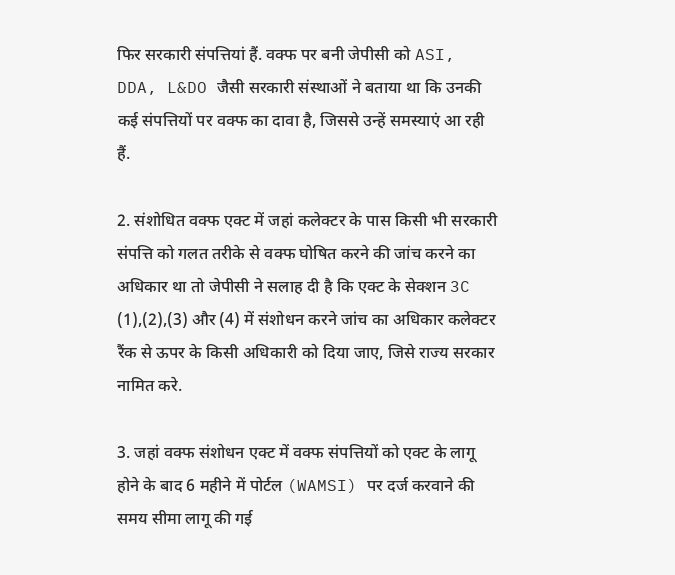फिर सरकारी संपत्तियां हैं. वक्फ पर बनी जेपीसी को ASI, DDA, L&DO जैसी सरकारी संस्थाओं ने बताया था कि उनकी कई संपत्तियों पर वक्फ का दावा है, जिससे उन्हें समस्याएं आ रही हैं.

2. संशोधित वक्फ एक्ट में जहां कलेक्टर के पास किसी भी सरकारी संपत्ति को गलत तरीके से वक्फ घोषित करने की जांच करने का अधिकार था तो जेपीसी ने सलाह दी है कि एक्ट के सेक्शन 3C (1),(2),(3) और (4) में संशोधन करने जांच का अधिकार कलेक्टर रैंक से ऊपर के किसी अधिकारी को दिया जाए, जिसे राज्य सरकार नामित करे.

3. जहां वक्फ संशोधन एक्ट में वक्फ संपत्तियों को एक्ट के लागू होने के बाद 6 महीने में पोर्टल (WAMSI) पर दर्ज करवाने की समय सीमा लागू की गई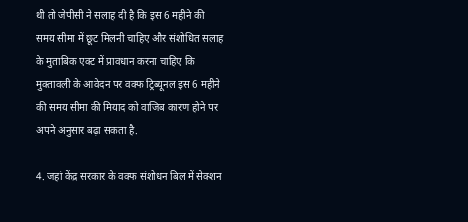थी तो जेपीसी ने सलाह दी है कि इस 6 महीने की समय सीमा में छूट मिलनी चाहिए और संशोधित सलाह के मुताबिक एक्ट में प्रावधान करना चाहिए कि मुक्तावली के आवेदन पर वक्फ ट्रिब्यूनल इस 6 महीने की समय सीमा की मियाद को वाजिब कारण होने पर अपने अनुसार बढ़ा सकता है.

4. जहां केंद्र सरकार के वक्फ संशोधन बिल में सेक्शन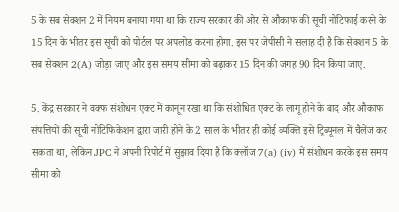5 के सब सेक्शन 2 में नियम बनाया गया था कि राज्य सरकार की ओर से औकाफ की सूची नोटिफाई करने के 15 दिन के भीतर इस सूची को पोर्टल पर अपलोड करना होगा. इस पर जेपीसी ने सलाह दी है कि सेक्शन 5 के सब सेक्शन 2(A) जोड़ा जाए और इस समय सीमा को बढ़ाकर 15 दिन की जगह 90 दिन किया जाए.

5. केंद्र सरकार ने वक्फ संशोधन एक्ट में कानून रखा था कि संशोधित एक्ट के लागू होने के बाद और औकाफ संपत्तियों की सूची नोटिफिकेशन द्वारा जारी होने के 2 साल के भीतर ही कोई व्यक्ति इसे ट्रिब्यूनल में चैलेंज कर सकता था, लेकिन JPC ने अपनी रिपोर्ट में सुझाव दिया है कि क्लॉज 7(a) (iv) में संशोधन करके इस समय सीमा को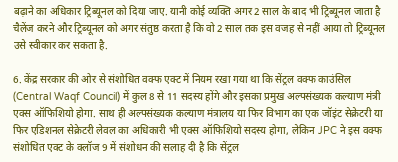बढ़ाने का अधिकार ट्रिब्यूनल को दिया जाए. यानी कोई व्यक्ति अगर 2 साल के बाद भी ट्रिब्यूनल जाता है चैलेंज करने और ट्रिब्यूनल को अगर संतुष्ठ करता है कि वो 2 साल तक इस वजह से नहीं आया तो ट्रिब्यूनल उसे स्वीकार कर सकता है.

6. केंद्र सरकार की ओर से संशोधित वक्फ एक्ट में नियम रखा गया था कि सेंट्रल वक्फ काउंसिल (Central Waqf Council) में कुल 8 से 11 सदस्य होंगे और इसका प्रमुख अल्पसंख्यक कल्याण मंत्री एक्स ऑफिशियो होगा. साथ ही अल्पसंख्यक कल्याण मंत्रालय या फिर विभाग का एक जॉइंट सेक्रेटरी या फिर एडिशनल सेक्रेटरी लेवल का अधिकारी भी एक्स ऑफिशियो सदस्य होगा, लेकिन JPC ने इस वक्फ संशोधित एक्ट के क्लॉज 9 में संशोधन की सलाह दी है कि सेंट्रल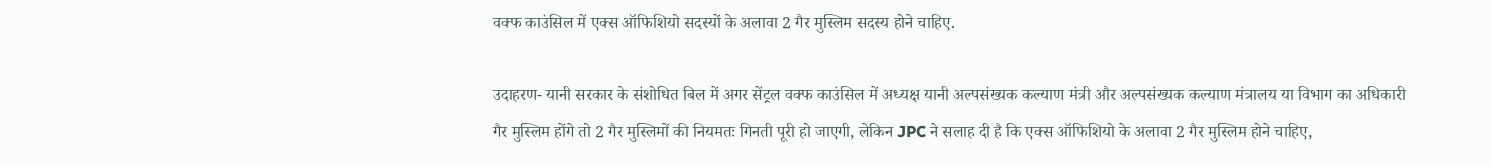वक्फ काउंसिल में एक्स ऑफिशियो सदस्यों के अलावा 2 गैर मुस्लिम सदस्य होने चाहिए.

उदाहरण- यानी सरकार के संशोधित बिल में अगर सेंट्रल वक्फ काउंसिल में अध्यक्ष यानी अल्पसंख्यक कल्याण मंत्री और अल्पसंख्यक कल्याण मंत्रालय या विभाग का अधिकारी गैर मुस्लिम होंगे तो 2 गैर मुस्लिमों की नियमतः गिनती पूरी हो जाएगी, लेकिन JPC ने सलाह दी है कि एक्स ऑफिशियो के अलावा 2 गैर मुस्लिम होने चाहिए,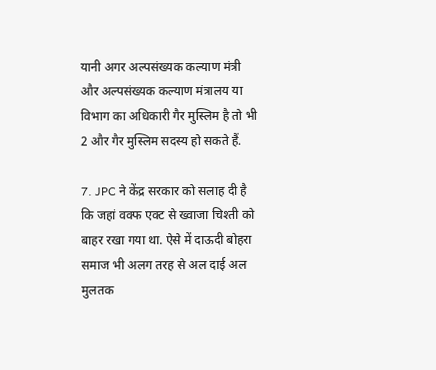यानी अगर अल्पसंख्यक कल्याण मंत्री और अल्पसंख्यक कल्याण मंत्रालय या विभाग का अधिकारी गैर मुस्लिम है तो भी 2 और गैर मुस्लिम सदस्य हो सकते हैं.

7. JPC ने केंद्र सरकार को सलाह दी है कि जहां वक्फ एक्ट से ख्वाजा चिश्ती को बाहर रखा गया था. ऐसे में दाऊदी बोहरा समाज भी अलग तरह से अल दाई अल मुलतक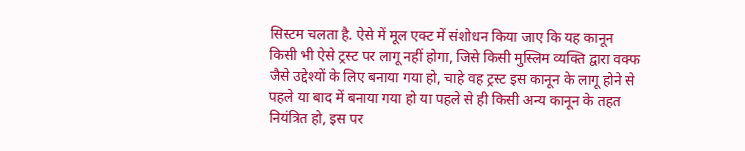सिस्टम चलता है. ऐसे में मूल एक्ट में संशोधन किया जाए कि यह कानून किसी भी ऐसे ट्रस्ट पर लागू नहीं होगा, जिसे किसी मुस्लिम व्यक्ति द्वारा वक्फ जैसे उद्देश्यों के लिए बनाया गया हो, चाहे वह ट्रस्ट इस कानून के लागू होने से पहले या बाद में बनाया गया हो या पहले से ही किसी अन्य कानून के तहत नियंत्रित हो, इस पर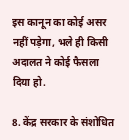इस कानून का कोई असर नहीं पड़ेगा, भले ही किसी अदालत ने कोई फैसला दिया हो.

8. केंद्र सरकार के संशोधित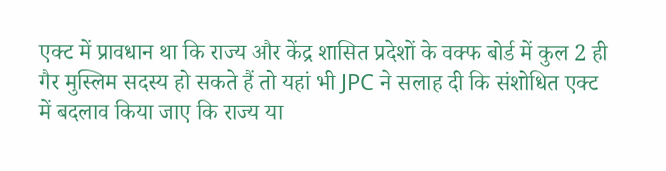एक्ट में प्रावधान था कि राज्य और केंद्र शासित प्रदेशों के वक्फ बोर्ड में कुल 2 ही गैर मुस्लिम सदस्य हो सकते हैं तो यहां भी JPC ने सलाह दी कि संशोधित एक्ट में बदलाव किया जाए कि राज्य या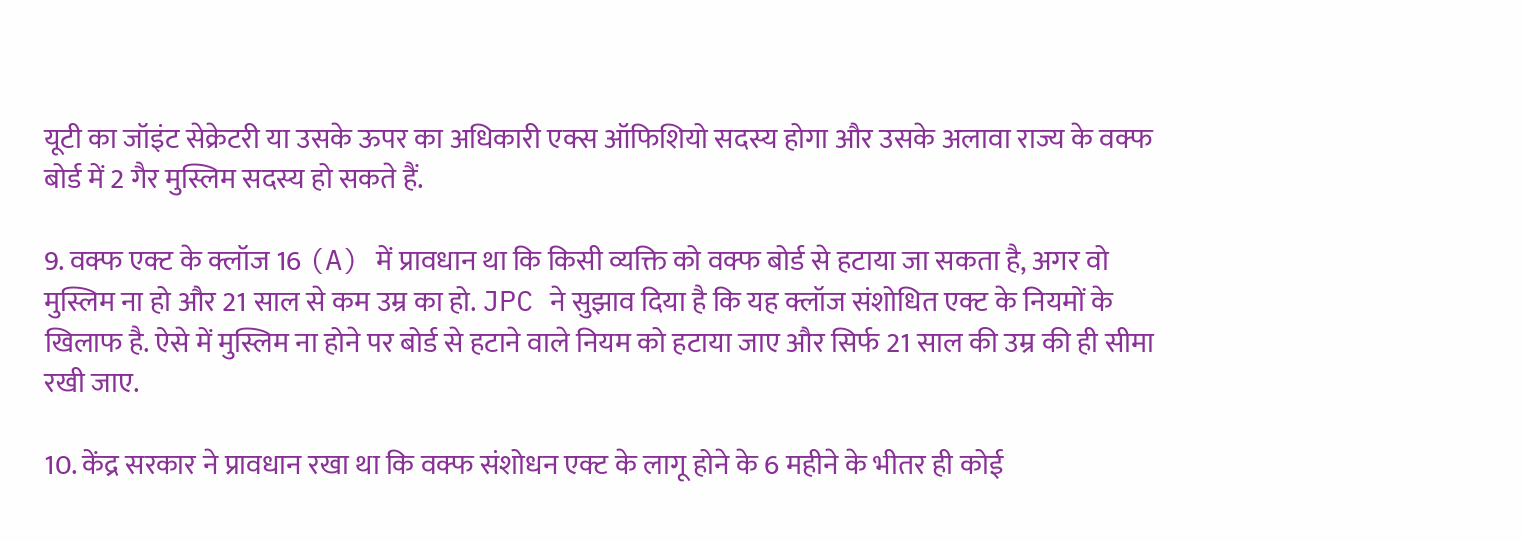यूटी का जॉइंट सेक्रेटरी या उसके ऊपर का अधिकारी एक्स ऑफिशियो सदस्य होगा और उसके अलावा राज्य के वक्फ बोर्ड में 2 गैर मुस्लिम सदस्य हो सकते हैं.

9. वक्फ एक्ट के क्लॉज 16 (A) में प्रावधान था कि किसी व्यक्ति को वक्फ बोर्ड से हटाया जा सकता है, अगर वो मुस्लिम ना हो और 21 साल से कम उम्र का हो. JPC ने सुझाव दिया है कि यह क्लॉज संशोधित एक्ट के नियमों के खिलाफ है. ऐसे में मुस्लिम ना होने पर बोर्ड से हटाने वाले नियम को हटाया जाए और सिर्फ 21 साल की उम्र की ही सीमा रखी जाए.

10. केंद्र सरकार ने प्रावधान रखा था कि वक्फ संशोधन एक्ट के लागू होने के 6 महीने के भीतर ही कोई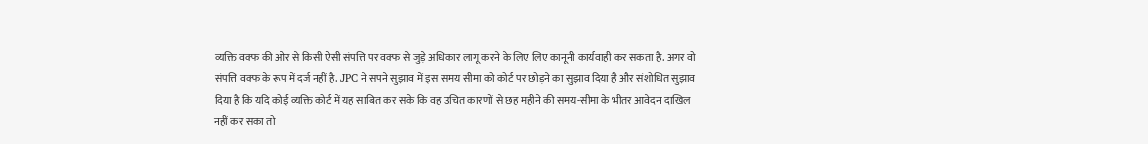व्यक्ति वक्फ की ओर से किसी ऐसी संपत्ति पर वक्फ से जुड़े अधिकार लागू करने के लिए लिए कानूनी कार्यवाही कर सकता है. अगर वो संपत्ति वक्फ के रूप में दर्ज नहीं है. JPC ने सपने सुझाव में इस समय सीमा को कोर्ट पर छोड़ने का सुझाव दिया है और संशोधित सुझाव दिया है कि यदि कोई व्यक्ति कोर्ट में यह साबित कर सके कि वह उचित कारणों से छह महीने की समय-सीमा के भीतर आवेदन दाखिल नहीं कर सका तो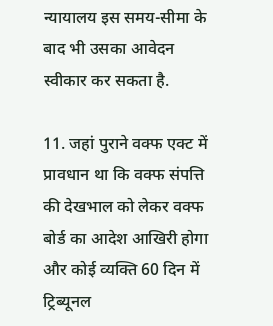न्यायालय इस समय-सीमा के बाद भी उसका आवेदन स्वीकार कर सकता है.

11. जहां पुराने वक्फ एक्ट में प्रावधान था कि वक्फ संपत्ति की देखभाल को लेकर वक्फ बोर्ड का आदेश आखिरी होगा और कोई व्यक्ति 60 दिन में ट्रिब्यूनल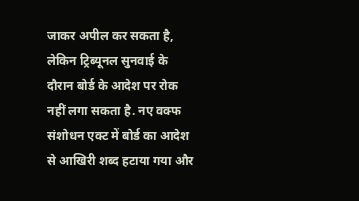जाकर अपील कर सकता है, लेकिन ट्रिब्यूनल सुनवाई के दौरान बोर्ड के आदेश पर रोक नहीं लगा सकता है. नए वक्फ संशोधन एक्ट में बोर्ड का आदेश से आखिरी शब्द हटाया गया और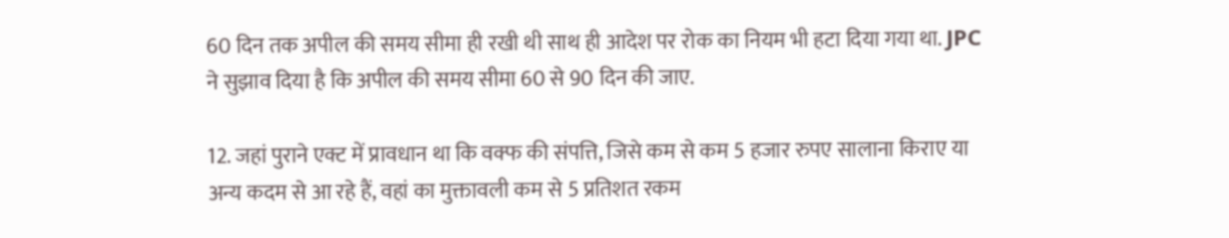60 दिन तक अपील की समय सीमा ही रखी थी साथ ही आदेश पर रोक का नियम भी हटा दिया गया था. JPC ने सुझाव दिया है कि अपील की समय सीमा 60 से 90 दिन की जाए.

12. जहां पुराने एक्ट में प्रावधान था कि वक्फ की संपत्ति, जिसे कम से कम 5 हजार रुपए सालाना किराए या अन्य कदम से आ रहे हैं, वहां का मुक्तावली कम से 5 प्रतिशत रकम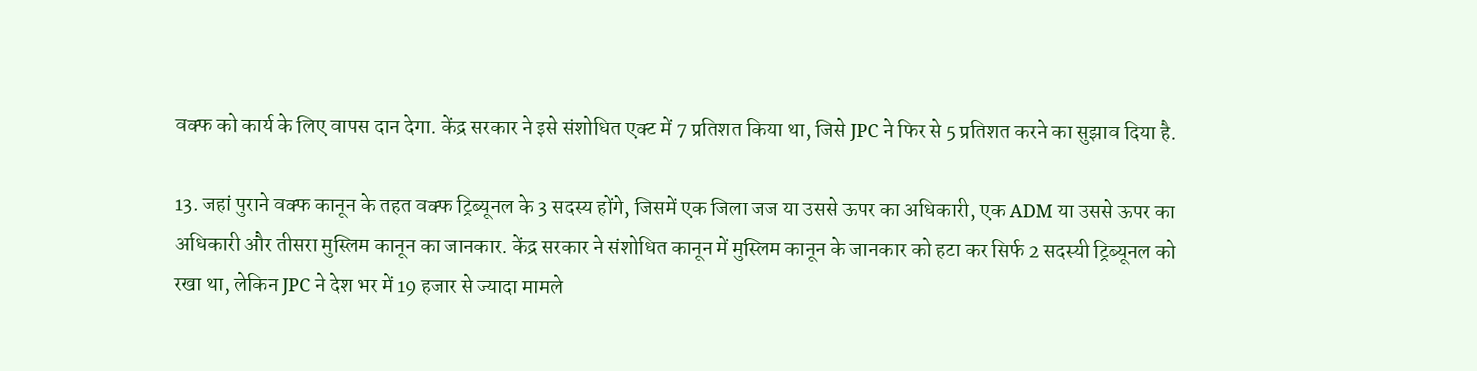वक्फ को कार्य के लिए वापस दान देगा. केंद्र सरकार ने इसे संशोधित एक्ट में 7 प्रतिशत किया था, जिसे JPC ने फिर से 5 प्रतिशत करने का सुझाव दिया है.

13. जहां पुराने वक्फ कानून के तहत वक्फ ट्रिब्यूनल के 3 सदस्य होंगे, जिसमें एक जिला जज या उससे ऊपर का अधिकारी, एक ADM या उससे ऊपर का अधिकारी और तीसरा मुस्लिम कानून का जानकार. केंद्र सरकार ने संशोधित कानून में मुस्लिम कानून के जानकार को हटा कर सिर्फ 2 सदस्यी ट्रिब्यूनल को रखा था, लेकिन JPC ने देश भर में 19 हजार से ज्यादा मामले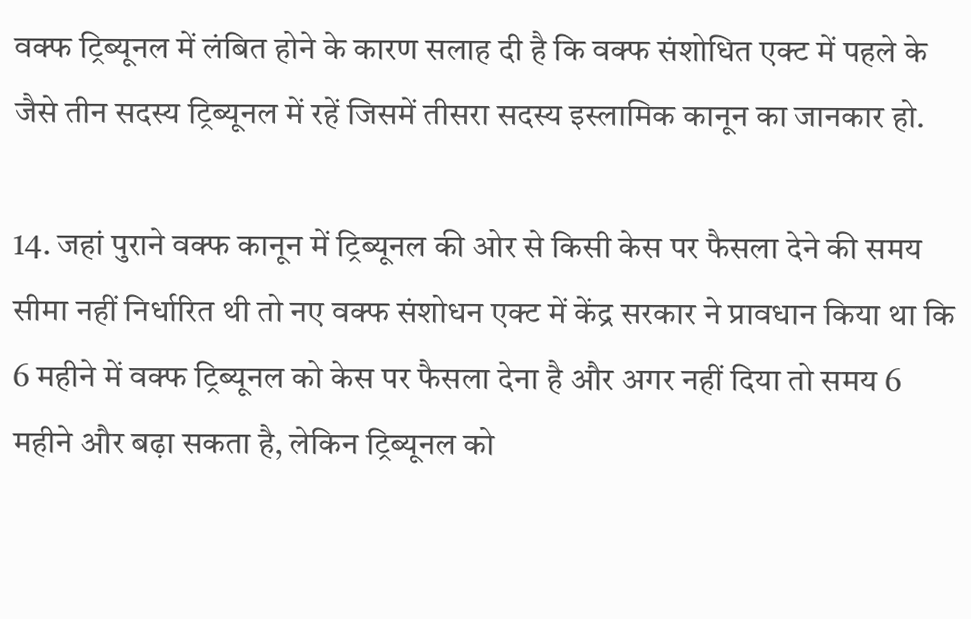वक्फ ट्रिब्यूनल में लंबित होने के कारण सलाह दी है कि वक्फ संशोधित एक्ट में पहले के जैसे तीन सदस्य ट्रिब्यूनल में रहें जिसमें तीसरा सदस्य इस्लामिक कानून का जानकार हो.

14. जहां पुराने वक्फ कानून में ट्रिब्यूनल की ओर से किसी केस पर फैसला देने की समय सीमा नहीं निर्धारित थी तो नए वक्फ संशोधन एक्ट में केंद्र सरकार ने प्रावधान किया था कि 6 महीने में वक्फ ट्रिब्यूनल को केस पर फैसला देना है और अगर नहीं दिया तो समय 6 महीने और बढ़ा सकता है, लेकिन ट्रिब्यूनल को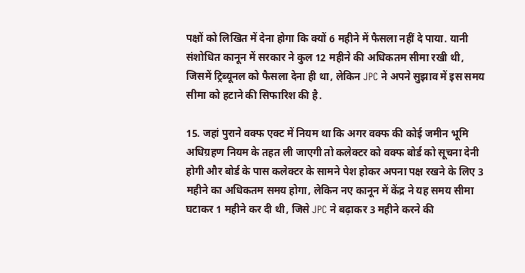पक्षों को लिखित में देना होगा कि क्यों 6 महीने में फैसला नहीं दे पाया. यानी संशोधित कानून में सरकार ने कुल 12 महीने की अधिकतम सीमा रखी थी, जिसमें ट्रिब्यूनल को फैसला देना ही था, लेकिन JPC ने अपने सुझाव में इस समय सीमा को हटाने की सिफारिश की है.

15. जहां पुराने वक्फ एक्ट में नियम था कि अगर वक्फ की कोई जमीन भूमि अधिग्रहण नियम के तहत ली जाएगी तो कलेक्टर को वक्फ बोर्ड को सूचना देनी होगी और बोर्ड के पास कलेक्टर के सामने पेश होकर अपना पक्ष रखने के लिए 3 महीने का अधिकतम समय होगा, लेकिन नए कानून में केंद्र ने यह समय सीमा घटाकर 1 महीने कर दी थी, जिसे JPC ने बढ़ाकर 3 महीने करने की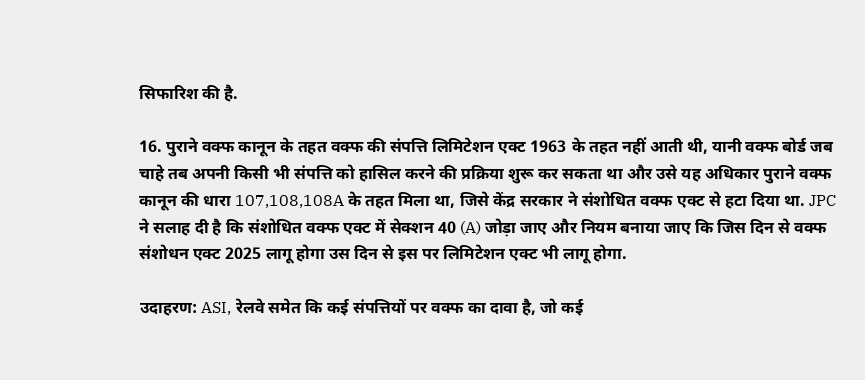सिफारिश की है.

16. पुराने वक्फ कानून के तहत वक्फ की संपत्ति लिमिटेशन एक्ट 1963 के तहत नहीं आती थी, यानी वक्फ बोर्ड जब चाहे तब अपनी किसी भी संपत्ति को हासिल करने की प्रक्रिया शुरू कर सकता था और उसे यह अधिकार पुराने वक्फ कानून की धारा 107,108,108A के तहत मिला था, जिसे केंद्र सरकार ने संशोधित वक्फ एक्ट से हटा दिया था. JPC ने सलाह दी है कि संशोधित वक्फ एक्ट में सेक्शन 40 (A) जोड़ा जाए और नियम बनाया जाए कि जिस दिन से वक्फ संशोधन एक्ट 2025 लागू होगा उस दिन से इस पर लिमिटेशन एक्ट भी लागू होगा.

उदाहरण: ASI, रेलवे समेत कि कई संपत्तियों पर वक्फ का दावा है, जो कई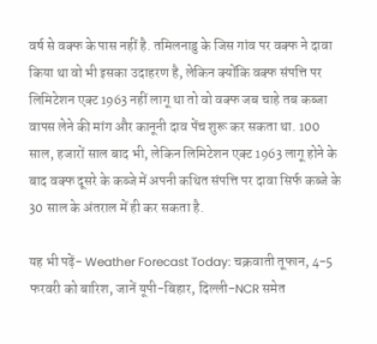वर्ष से वक्फ के पास नहीं है. तमिलनाडु के जिस गांव पर वक्फ ने दावा किया था वो भी इसका उदाहरण है, लेकिन क्योंकि वक्फ संपत्ति पर लिमिटेशन एक्ट 1963 नहीं लागू था तो वो वक्फ जब चाहे तब कब्जा वापस लेने की मांग और कानूनी दाव पेंच शुरू कर सकता था. 100 साल, हजारों साल बाद भी, लेकिन लिमिटेशन एक्ट 1963 लागू होने के बाद वक्फ दूसरे के कब्जे में अपनी कथित संपत्ति पर दावा सिर्फ कब्जे के 30 साल के अंतराल में ही कर सकता है.

यह भी पढ़ें- Weather Forecast Today: चक्रवाती तूफान, 4-5 फरवरी को बारिश, जानें यूपी-बिहार, दिल्ली-NCR समेत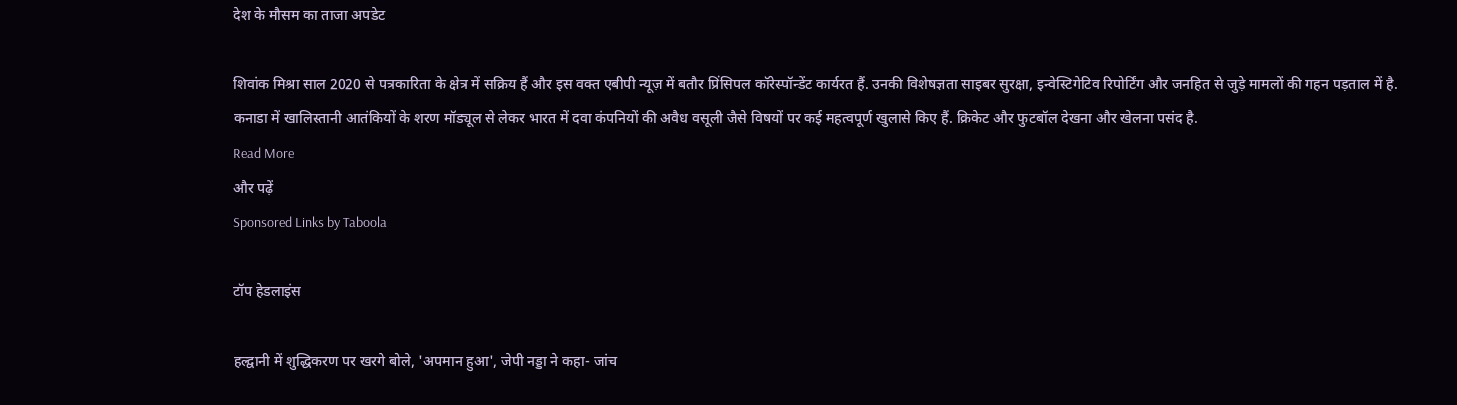देश के मौसम का ताजा अपडेट

शिवांक मिश्रा साल 2020 से पत्रकारिता के क्षेत्र में सक्रिय हैं और इस वक्त एबीपी न्यूज़ में बतौर प्रिंसिपल कॉरेस्पॉन्डेंट कार्यरत हैं. उनकी विशेषज्ञता साइबर सुरक्षा, इन्वेस्टिगेटिव रिपोर्टिंग और जनहित से जुड़े मामलों की गहन पड़ताल में है. कनाडा में खालिस्तानी आतंकियों के शरण मॉड्यूल से लेकर भारत में दवा कंपनियों की अवैध वसूली जैसे विषयों पर कई महत्वपूर्ण खुलासे किए हैं. क्रिकेट और फुटबॉल देखना और खेलना पसंद है.
Read More
और पढ़ें
Sponsored Links by Taboola

टॉप हेडलाइंस

हल्द्वानी में शुद्धिकरण पर खरगे बोले, 'अपमान हुआ', जेपी नड्डा ने कहा- जांच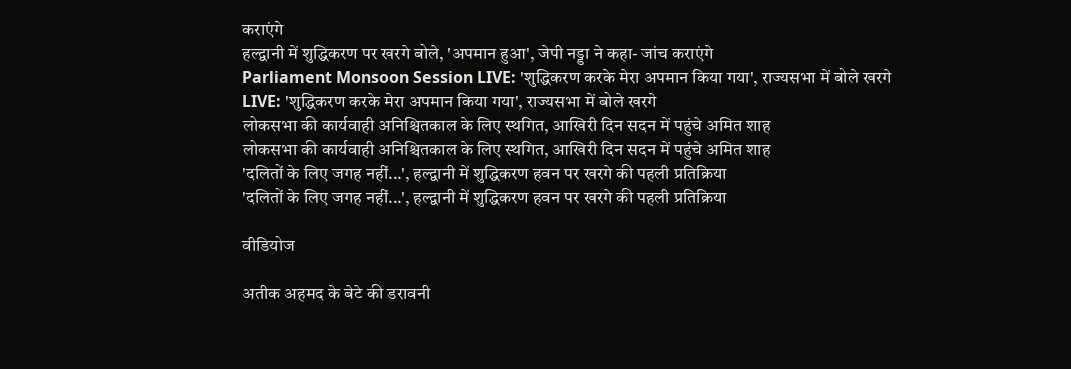कराएंगे
हल्द्वानी में शुद्धिकरण पर खरगे बोले, 'अपमान हुआ', जेपी नड्डा ने कहा- जांच कराएंगे
Parliament Monsoon Session LIVE: 'शुद्धिकरण करके मेरा अपमान किया गया', राज्यसभा में बोले खरगे
LIVE: 'शुद्धिकरण करके मेरा अपमान किया गया', राज्यसभा में बोले खरगे
लोकसभा की कार्यवाही अनिश्चितकाल के लिए स्थगित, आखिरी दिन सदन में पहुंचे अमित शाह
लोकसभा की कार्यवाही अनिश्चितकाल के लिए स्थगित, आखिरी दिन सदन में पहुंचे अमित शाह
'दलितों के लिए जगह नहीं...', हल्द्वानी में शुद्धिकरण हवन पर खरगे की पहली प्रतिक्रिया
'दलितों के लिए जगह नहीं...', हल्द्वानी में शुद्धिकरण हवन पर खरगे की पहली प्रतिक्रिया

वीडियोज

अतीक अहमद के बेटे की डरावनी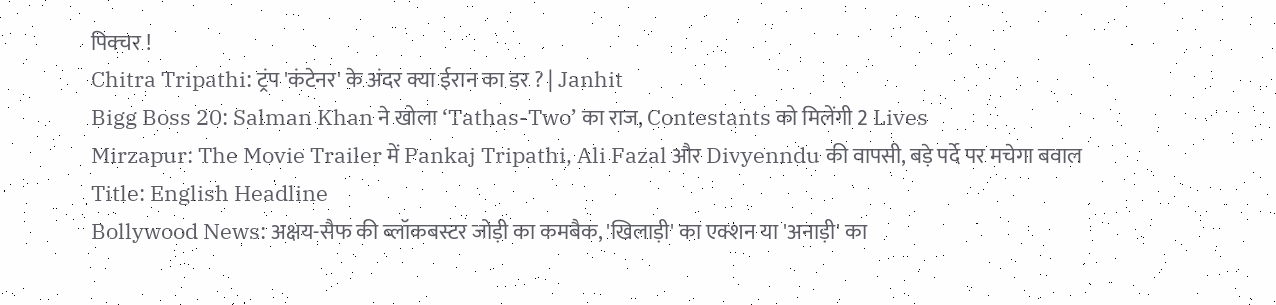पिक्चर !
Chitra Tripathi: ट्रंप 'कंटेनर' के अंदर क्या ईरान का डर ? | Janhit
Bigg Boss 20: Salman Khan ने खोला ‘Tathas-Two’ का राज, Contestants को मिलेंगी 2 Lives
Mirzapur: The Movie Trailer में Pankaj Tripathi, Ali Fazal और Divyenndu की वापसी, बड़े पर्दे पर मचेगा बवाल Title: English Headline
Bollywood News: अक्षय-सैफ की ब्लॉकबस्टर जोड़ी का कमबैक, 'खिलाड़ी' का एक्शन या 'अनाड़ी' का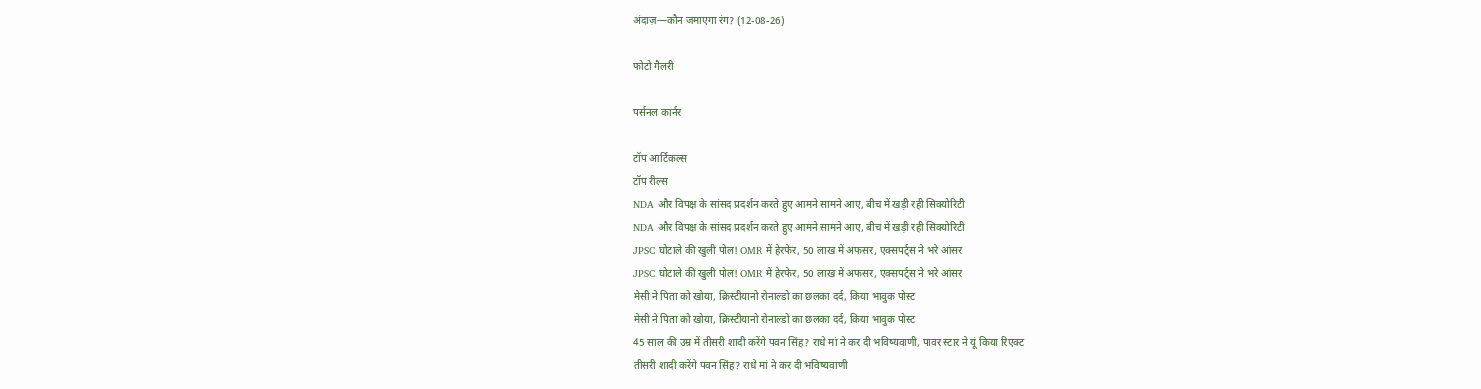अंदाज़—कौन जमाएगा रंग? (12-08-26)

फोटो गैलरी

पर्सनल कार्नर

टॉप आर्टिकल्स
टॉप रील्स
NDA और विपक्ष के सांसद प्रदर्शन करते हुए आमने सामने आए, बीच में खड़ी रही सिक्योरिटी
NDA और विपक्ष के सांसद प्रदर्शन करते हुए आमने सामने आए, बीच में खड़ी रही सिक्योरिटी
JPSC घोटाले की खुली पोल! OMR में हेरफेर, 50 लाख में अफसर, एक्सपर्ट्स ने भरे आंसर
JPSC घोटाले की खुली पोल! OMR में हेरफेर, 50 लाख में अफसर, एक्सपर्ट्स ने भरे आंसर
मेसी ने पिता को खोया, क्रिस्टीयानो रोनाल्डो का छलका दर्द, किया भावुक पोस्ट
मेसी ने पिता को खोया, क्रिस्टीयानो रोनाल्डो का छलका दर्द, किया भावुक पोस्ट
45 साल की उम्र में तीसरी शादी करेंगे पवन सिंह? राधे मां ने कर दी भविष्यवाणी, पावर स्टार ने यूं किया रिएक्ट
तीसरी शादी करेंगे पवन सिंह? राधे मां ने कर दी भविष्यवाणी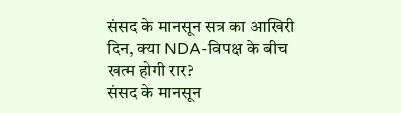संसद के मानसून सत्र का आखिरी दिन, क्या NDA-विपक्ष के बीच खत्म होगी रार?
संसद के मानसून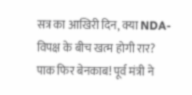सत्र का आखिरी दिन, क्या NDA-विपक्ष के बीच खत्म होगी रार?
पाक फिर बेनकाब! पूर्व मंत्री ने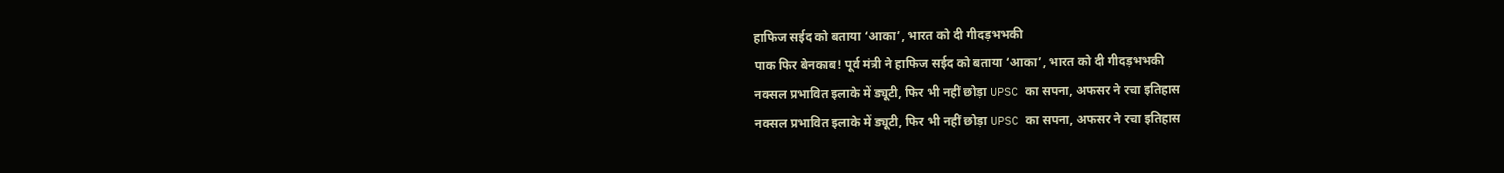हाफिज सईद को बताया ‘आका’, भारत को दी गीदड़भभकी
पाक फिर बेनकाब! पूर्व मंत्री ने हाफिज सईद को बताया ‘आका’, भारत को दी गीदड़भभकी
नक्सल प्रभावित इलाके में ड्यूटी, फिर भी नहीं छोड़ा UPSC का सपना, अफसर ने रचा इतिहास
नक्सल प्रभावित इलाके में ड्यूटी, फिर भी नहीं छोड़ा UPSC का सपना, अफसर ने रचा इतिहास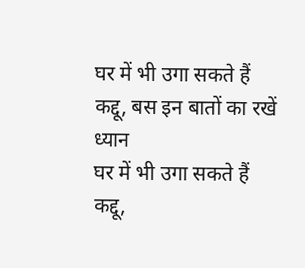घर में भी उगा सकते हैं कद्दू, बस इन बातों का रखें ध्यान
घर में भी उगा सकते हैं कद्दू,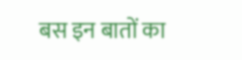बस इन बातों का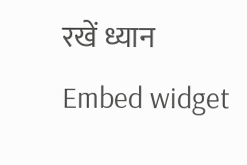रखें ध्यान
Embed widget